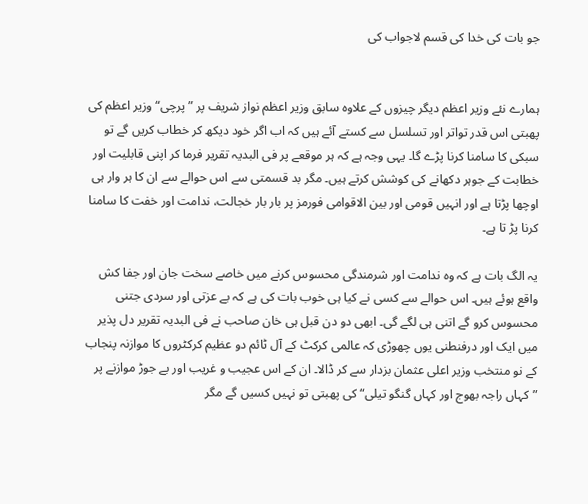جو بات کی خدا کی قسم لاجواب کی


ہمارے نئے وزیر اعظم دیگر چیزوں کے علاوہ سابق وزیر اعظم نواز شریف پر ”پرچی“ وزیر اعظم کی پھبتی اس قدر تواتر اور تسلسل سے کستے آئے ہیں کہ اب اگر خود دیکھ کر خطاب کریں گے تو سبکی کا سامنا کرنا پڑے گا۔ یہی وجہ ہے کہ ہر موقعے پر فی البدیہ تقریر فرما کر اپنی قابلیت اور خطابت کے جوہر دکھانے کی کوشش کرتے ہیں۔ مگر بد قسمتی سے اس حوالے سے ان کا ہر وار ہی اوچھا پڑتا ہے اور انہیں قومی اور بین الاقوامی فورمز پر بار بار خجالت، ندامت اور خفت کا سامنا کرنا پڑ تا ہے۔

یہ الگ بات ہے کہ وہ ندامت اور شرمندگی محسوس کرنے میں خاصے سخت جان اور جفا کش واقع ہوئے ہیں۔ اس حوالے سے کسی نے کیا ہی خوب بات کی ہے کہ بے عزتی اور سردی جتنی محسوس کرو گے اتنی ہی لگے گی۔ ابھی دو دن قبل ہی خان صاحب نے فی البدیہ تقریر دل پذیر میں ایک اور درفنطنی یوں چھوڑی کہ عالمی کرکٹ کے آل ٹائم دو عظیم کرکٹروں کا موازنہ پنجاب کے نو منتخب وزیر اعلی عثمان بزدار سے کر ڈالا۔ ان کے اس عجیب و غریب اور بے جوڑ موازنے پر ”کہاں راجہ بھوج اور کہاں گنگو تیلی“ کی پھبتی تو نہیں کسیں گے مگر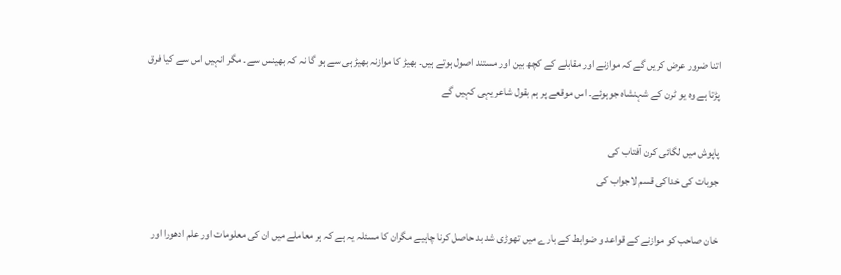اتنا ضرور عرض کریں گے کہ موازنے اور مقابلے کے کچھ بین اور مستند اصول ہوتے ہیں۔ بھیڑ کا موازنہ بھیڑ ہی سے ہو گا نہ کہ بھینس سے۔ مگر انہیں اس سے کیا فرق پڑتا ہے وہ یو ٹرن کے شہنشاہ جوہوئے۔ اس موقعے پر ہم بقول شاعر یہی کہیں گے

پاپوش میں لگائی کرن آفتاب کی
جوبات کی خداکی قسم لاجواب کی

خان صاحب کو موازنے کے قواعد و ضوابط کے بارے میں تھوڑی شد بد حاصل کرنا چاہیے مگران کا مسئلہ یہ ہے کہ ہر معاملے میں ان کی معلومات اور علم ادھورا اور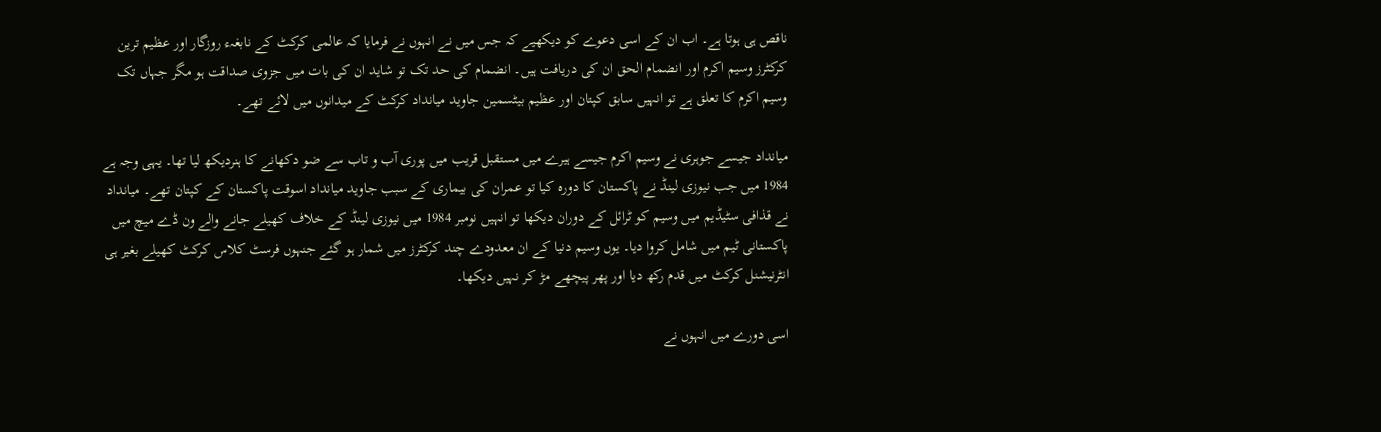ناقص ہی ہوتا ہے۔ اب ان کے اسی دعوے کو دیکھیے کہ جس میں نے انہوں نے فرمایا کہ عالمی کرکٹ کے نابغہء روزگار اور عظیم ترین کرکٹرز وسیم اکرم اور انضمام الحق ان کی دریافت ہیں۔ انضمام کی حد تک تو شاید ان کی بات میں جزوی صداقت ہو مگر جہاں تک وسیم اکرم کا تعلق ہے تو انہیں سابق کپتان اور عظیم بیٹسمین جاوید میانداد کرکٹ کے میدانوں میں لائے تھے۔

میانداد جیسے جوہری نے وسیم اکرم جیسے ہیرے میں مستقبل قریب میں پوری آب و تاب سے ضو دکھانے کا ہنردیکھ لیا تھا۔ یہی وجہ ہے 1984 میں جب نیوزی لینڈ نے پاکستان کا دورہ کیا تو عمران کی بیماری کے سبب جاوید میانداد اسوقت پاکستان کے کپتان تھے۔ میانداد نے قذافی سٹیڈیم میں وسیم کو ٹرائل کے دوران دیکھا تو انہیں نومبر 1984 میں نیوزی لینڈ کے خلاف کھیلے جانے والے ون ڈے میچ میں پاکستانی ٹیم میں شامل کروا دیا۔ یوں وسیم دنیا کے ان معدودے چند کرکٹرز میں شمار ہو گئے جنہوں فرسٹ کلاس کرکٹ کھیلے بغیر ہی انٹرنیشنل کرکٹ میں قدم رکھ دیا اور پھر پیچھے مڑ کر نہیں دیکھا۔

اسی دورے میں انہوں نے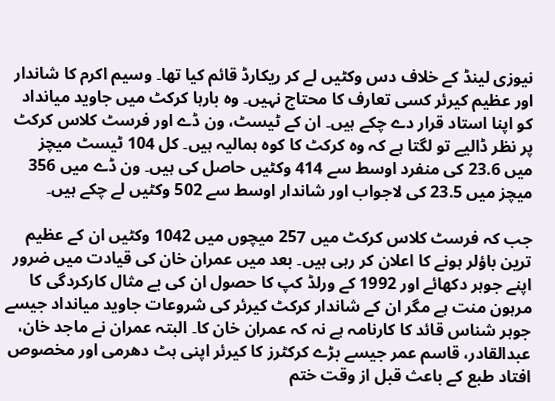نیوزی لینڈ کے خلاف دس وکٹیں لے کر ریکارڈ قائم کیا تھا۔ وسیم اکرم کا شاندار اور عظیم کیرئر کسی تعارف کا محتاج نہیں۔ وہ بارہا کرکٹ میں جاوید میانداد کو اپنا استاد قرار دے چکے ہیں۔ ان کے ٹیسٹ، ون ڈے اور فرسٹ کلاس کرکٹ پر نظر ڈالیے تو لگتا ہے کہ وہ کرکٹ کا کوہ ہمالیہ ہیں۔ کل 104 ٹیسٹ میچز میں 23.6 کی منفرد اوسط سے 414 وکٹیں حاصل کی ہیں۔ ون ڈے میں 356 میچز میں 23.5 کی لاجواب اور شاندار اوسط سے 502 وکٹیں لے چکے ہیں۔

جب کہ فرسٹ کلاس کرکٹ میں 257 میچوں میں 1042 وکٹیں ان کے عظیم ترین باؤلر ہونے کا اعلان کر رہی ہیں۔ بعد میں عمران خان کی قیادت میں ضرور اپنے جوہر دکھائے اور 1992 کے ورلڈ کپ کا حصول ان کی بے مثال کارکردگی کا مرہون منت ہے مگر ان کے شاندار کرکٹ کیرئر کی شروعات جاوید میانداد جیسے جوہر شناس قائد کا کارنامہ ہے نہ کہ عمران خان کا۔ البتہ عمران نے ماجد خان، عبدالقادر، قاسم عمر جیسے بڑے کرکٹرز کا کیرئر اپنی ہٹ دھرمی اور مخصوص افتاد طبع کے باعث قبل از وقت ختم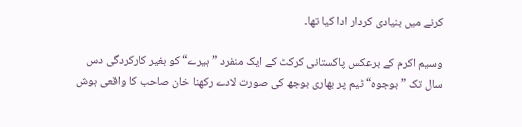کرنے میں بنیادی کردار ادا کیا تھا۔

وسیم اکرم کے برعکس پاکستانی کرکٹ کے ایک منفرد ”ہیرے“ کو بغیر کارکردگی دس سال تک ”بوجوہ“ ٹیم پر بھاری بوجھ کی صورت لادے رکھنا خان صاحب کا واقعی ہوش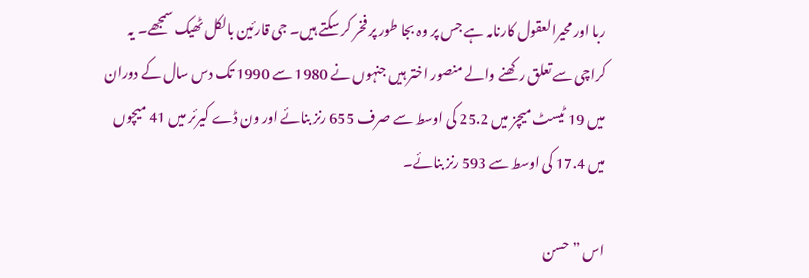ربا اور محیرالعقول کارنامہ ہے جس پر وہ بجا طور پر فخر کر سکتے ہیں۔ جی قارئین بالکل ٹھیک سمجھے۔ یہ کراچی سے تعلق رکھنے والے منصور اختر ہیں جنہوں نے 1980 سے 1990 تک دس سال کے دوران میں 19 ٹیسٹ میچز میں 25.2 کی اوسط سے صرف 655 رنز بنائے اور ون ڈے کیرئر میں 41 میچوں میں 17.4 کی اوسط سے 593 رنز بنائے۔

اس ”حسن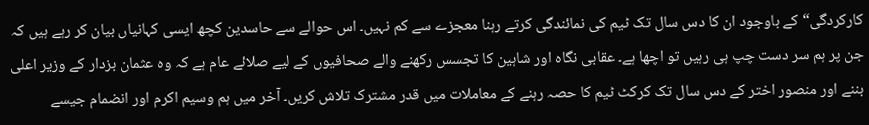کارکردگی“ کے باوجود ان کا دس سال تک ٹیم کی نمائندگی کرتے رہنا معجزے سے کم نہیں۔ اس حوالے سے حاسدین کچھ ایسی کہانیاں بیان کر رہے ہیں کہ جن پر ہم سر دست چپ ہی رہیں تو اچھا ہے۔ عقابی نگاہ اور شاہین کا تجسس رکھنے والے صحافیوں کے لیے صلائے عام ہے کہ وہ عثمان بزدار کے وزیر اعلی بننے اور منصور اختر کے دس سال تک کرکٹ ٹیم کا حصہ رہنے کے معاملات میں قدر مشترک تلاش کریں۔ آخر میں ہم وسیم اکرم اور انضمام جیسے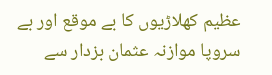عظیم کھلاڑیوں کا بے موقع اور بے سروپا موازنہ عثمان بزدار سے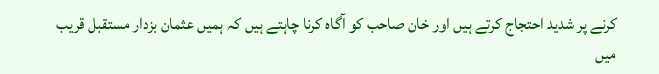کرنے پر شدید احتجاج کرتے ہیں اور خان صاحب کو آگاہ کرنا چاہتے ہیں کہ ہمیں عثمان بزدار مستقبل قریب میں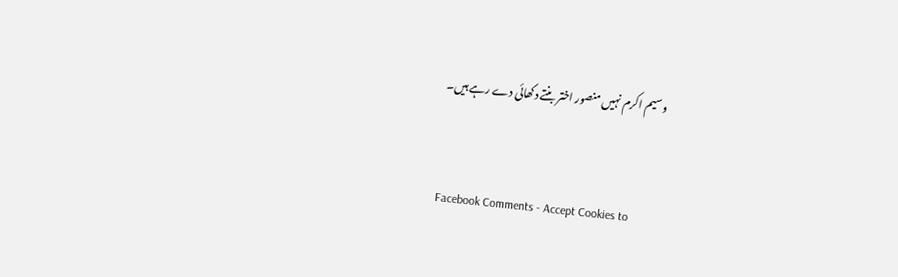وسیم اکرم نہیں منصور اختر بنتے دکھائی دے رہے ہیں۔


Facebook Comments - Accept Cookies to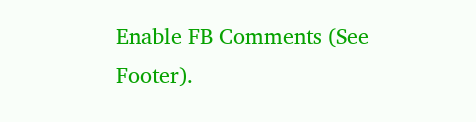Enable FB Comments (See Footer).